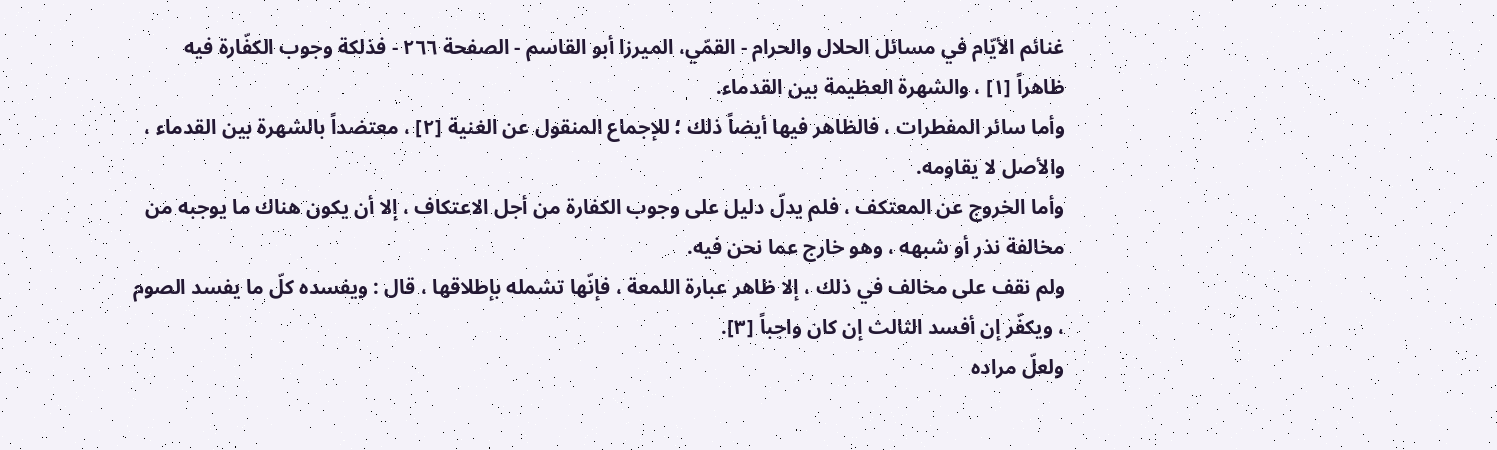غنائم الأيّام في مسائل الحلال والحرام - القمّي، الميرزا أبو القاسم - الصفحة ٢٦٦ - فذلكة وجوب الكفّارة فيه
ظاهراً [١] ، والشهرة العظيمة بين القدماء.
وأما سائر المفطرات ، فالظاهر فيها أيضاً ذلك ؛ للإجماع المنقول عن الغنية [٢] ، معتضداً بالشهرة بين القدماء ، والأصل لا يقاومه.
وأما الخروج عن المعتكف ، فلم يدلّ دليل على وجوب الكفارة من أجل الاعتكاف ، إلا أن يكون هناك ما يوجبه من مخالفة نذر أو شبهه ، وهو خارج عما نحن فيه.
ولم نقف على مخالف في ذلك ، إلا ظاهر عبارة اللمعة ، فإنّها تشمله بإطلاقها ، قال : ويفسده كلّ ما يفسد الصوم ، ويكفّر إن أفسد الثالث إن كان واجباً [٣].
ولعلّ مراده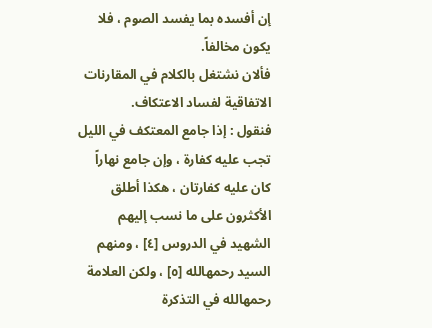إن أفسده بما يفسد الصوم ، فلا يكون مخالفاً.
فألان نشتغل بالكلام في المقارنات الاتفاقية لفساد الاعتكاف.
فنقول : إذا جامع المعتكف في الليل تجب عليه كفارة ، وإن جامع نهاراً كان عليه كفارتان ، هكذا أطلق الأكثرون على ما نسب إليهم الشهيد في الدروس [٤] ، ومنهم السيد رحمهالله [٥] ، ولكن العلامة رحمهالله في التذكرة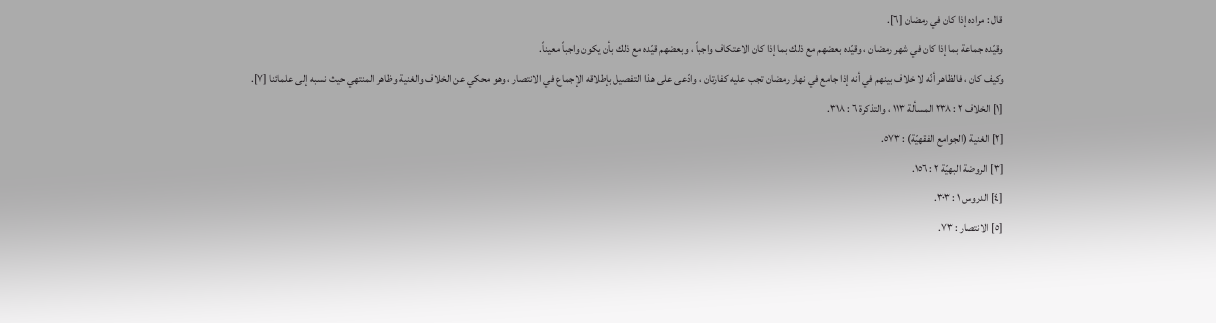قال : مراده إذا كان في رمضان [٦].
وقيّده جماعة بما إذا كان في شهر رمضان ، وقيّده بعضهم مع ذلك بما إذا كان الاعتكاف واجباً ، وبعضهم قيّده مع ذلك بأن يكون واجباً معيناً.
وكيف كان ، فالظاهر أنّه لا خلاف بينهم في أنه إذا جامع في نهار رمضان تجب عليه كفارتان ، وادّعى على هذا التفصيل بإطلاقه الإجماع في الانتصار ، وهو محكي عن الخلاف والغنية وظاهر المنتهي حيث نسبه إلى علمائنا [٧].
[١] الخلاف ٢ : ٢٣٨ المسألة ١١٣ ، والتذكرة ٦ : ٣١٨.
[٢] الغنية (الجوامع الفقهيّة) : ٥٧٣.
[٣] الروضة البهيّة ٢ : ١٥٦.
[٤] الدروس ١ : ٣٠٣.
[٥] الانتصار : ٧٣.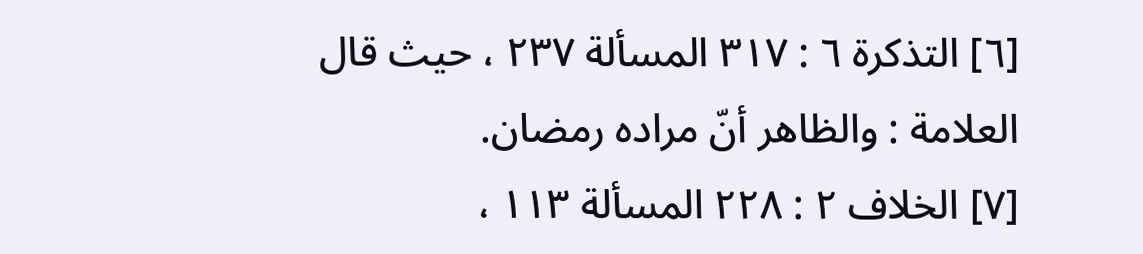[٦] التذكرة ٦ : ٣١٧ المسألة ٢٣٧ ، حيث قال العلامة : والظاهر أنّ مراده رمضان.
[٧] الخلاف ٢ : ٢٢٨ المسألة ١١٣ ،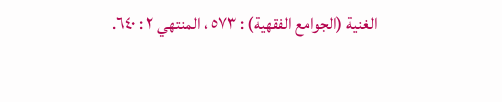الغنية (الجوامع الفقهية) : ٥٧٣ ، المنتهي ٢ : ٦٤٠.